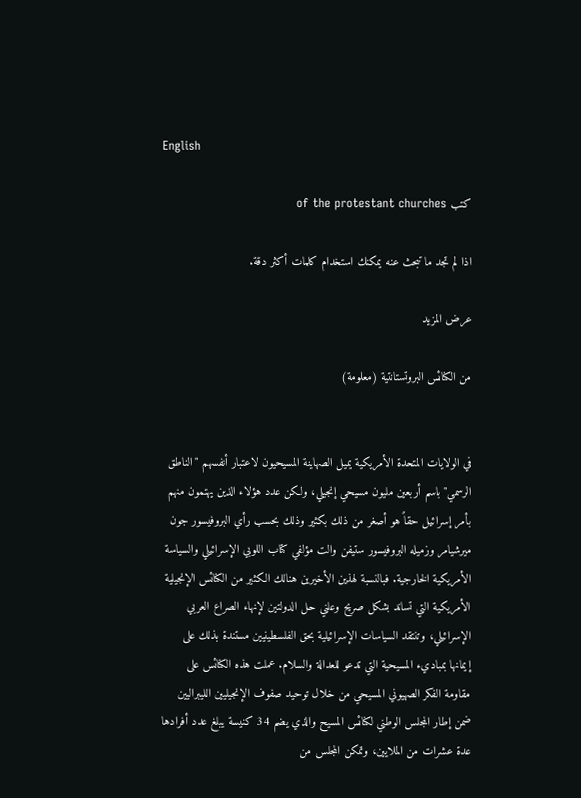English

كتب of the protestant churches

اذا لم تجد ما تبحث عنه يمكنك استخدام كلمات أكثر دقة.

عرض المزيد

من الكنائس البروتستانتية (معلومة)


في الولايات المتحدة الأمريكية يميل الصهاينة المسيحيون لاعتبار أنفسهم "الناطق الرسمي" باسم أربعين مليون مسيحي إنجيلي، ولكن عدد هؤلاء الذين يهتمون منهم بأمر إسرائيل حقاً هو أصغر من ذلك بكثير وذلك بحسب رأي البروفيسور جون ميرشيامر وزميله البروفيسور ستيفن والت مؤلفي كتاب اللوبي الإسرائيلي والسياسة الأمريكية الخارجية. فبالنسبة لهذين الأخيرين هنالك الكثير من الكنائس الإنجيلية الأمريكية التي تساند بشكل صريح وعلني حل الدولتين لإنهاء الصراع العربي الإسرائيلي، وتنتقد السياسات الإسرائيلية بحق الفلسطينيين مستندة بذلك على إيمانها بمباديء المسيحية التي تدعو للعدالة والسلام. عملت هذه الكنائس على مقاومة الفكر الصهيوني المسيحي من خلال توحيد صفوف الإنجيليين الليبراليين ضمن إطار المجلس الوطني لكنائس المسيح والذي يضم 34 كنيسة يبلغ عدد أفرادها عدة عشرات من الملايين، وتمكن المجلس من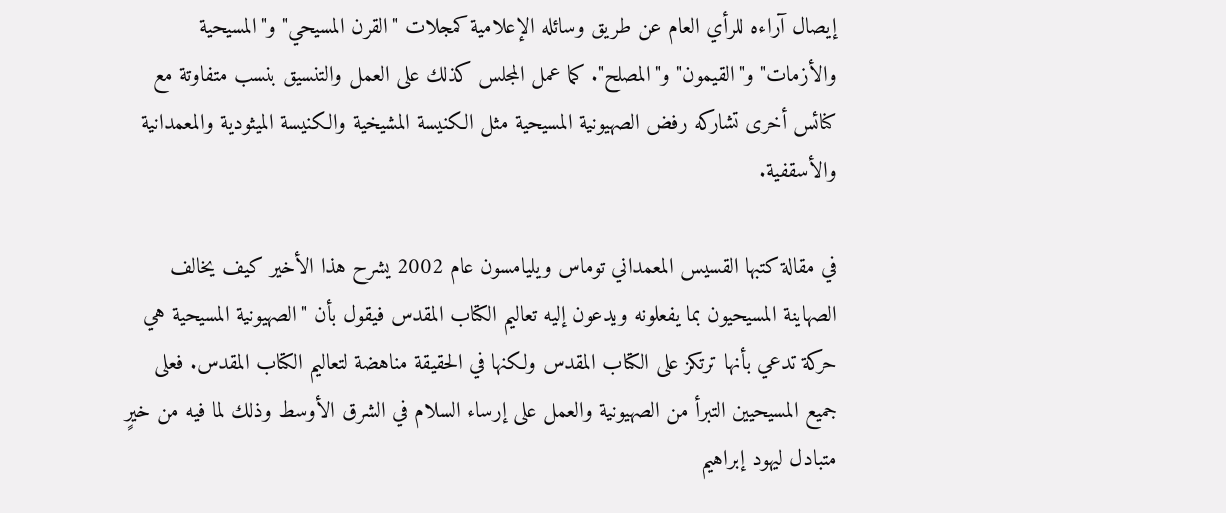إيصال آراءه للرأي العام عن طريق وسائله الإعلامية كمجلات "القرن المسيحي" و"المسيحية والأزمات" و"القيمون" و"المصلح". كما عمل المجلس كذلك على العمل والتنسيق بنسب متفاوتة مع كنائس أخرى تشاركه رفض الصهيونية المسيحية مثل الكنيسة المشيخية والكنيسة الميثودية والمعمدانية والأسقفية.

في مقالة كتبها القسيس المعمداني توماس ويليامسون عام 2002 يشرح هذا الأخير كيف يخالف الصهاينة المسيحيون بما يفعلونه ويدعون إليه تعاليم الكتاب المقدس فيقول بأن "الصهيونية المسيحية هي حركة تدعي بأنها ترتكز على الكتاب المقدس ولكنها في الحقيقة مناهضة لتعاليم الكتاب المقدس. فعلى جميع المسيحيين التبرأ من الصهيونية والعمل على إرساء السلام في الشرق الأوسط وذلك لما فيه من خيرٍ متبادل ليهود إبراهيم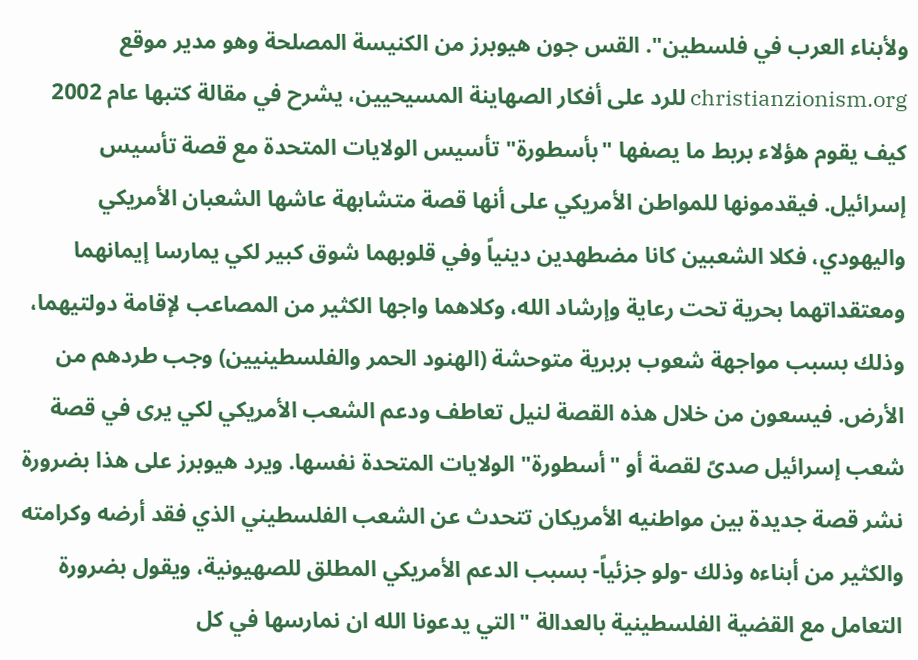ولأبناء العرب في فلسطين". القس جون هيوبرز من الكنيسة المصلحة وهو مدير موقع christianzionism.org للرد على أفكار الصهاينة المسيحيين، يشرح في مقالة كتبها عام 2002 كيف يقوم هؤلاء بربط ما يصفها "بأسطورة" تأسيس الولايات المتحدة مع قصة تأسيس إسرائيل. فيقدمونها للمواطن الأمريكي على أنها قصة متشابهة عاشها الشعبان الأمريكي واليهودي، فكلا الشعبين كانا مضطهدين دينياً وفي قلوبهما شوق كبير لكي يمارسا إيمانهما ومعتقداتهما بحرية تحت رعاية وإرشاد الله، وكلاهما واجها الكثير من المصاعب لإقامة دولتيهما، وذلك بسبب مواجهة شعوب بربرية متوحشة (الهنود الحمر والفلسطينيين) وجب طردهم من الأرض. فيسعون من خلال هذه القصة لنيل تعاطف ودعم الشعب الأمريكي لكي يرى في قصة شعب إسرائيل صدىً لقصة أو "أسطورة" الولايات المتحدة نفسها. ويرد هيوبرز على هذا بضرورة نشر قصة جديدة بين مواطنيه الأمريكان تتحدث عن الشعب الفلسطيني الذي فقد أرضه وكرامته والكثير من أبناءه وذلك -ولو جزئياً- بسبب الدعم الأمريكي المطلق للصهيونية، ويقول بضرورة التعامل مع القضية الفلسطينية بالعدالة "التي يدعونا الله ان نمارسها في كل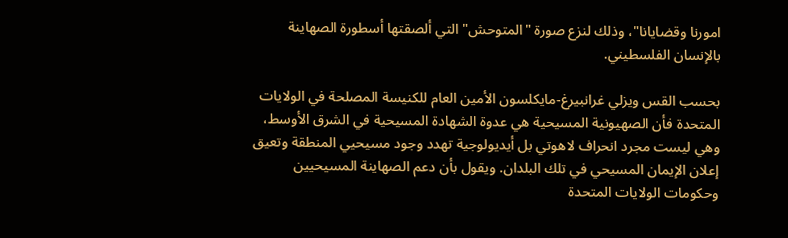امورنا وقضايانا"، وذلك لنزع صورة "المتوحش" التي ألصقتها أسطورة الصهاينة بالإنسان الفلسطيني.

بحسب القس ويزلي غرانبيرغ-مايكلسون الأمين العام للكنيسة المصلحة في الولايات المتحدة فأن الصهيونية المسيحية هي عدوة الشهادة المسيحية في الشرق الأوسط، وهي ليست مجرد انحراف لاهوتي بل أيديولوجية تهدد وجود مسيحيي المنطقة وتعيق إعلان الإيمان المسيحي في تلك البلدان. ويقول بأن دعم الصهاينة المسيحيين وحكومات الولايات المتحدة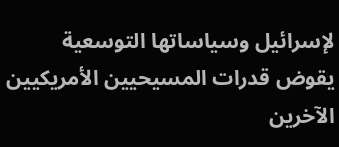لإسرائيل وسياساتها التوسعية يقوض قدرات المسيحيين الأمريكيين الآخرين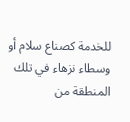للخدمة كصناع سلام أو وسطاء نزهاء في تلك المنطقة من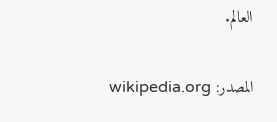العالم.

المصدر: wikipedia.org